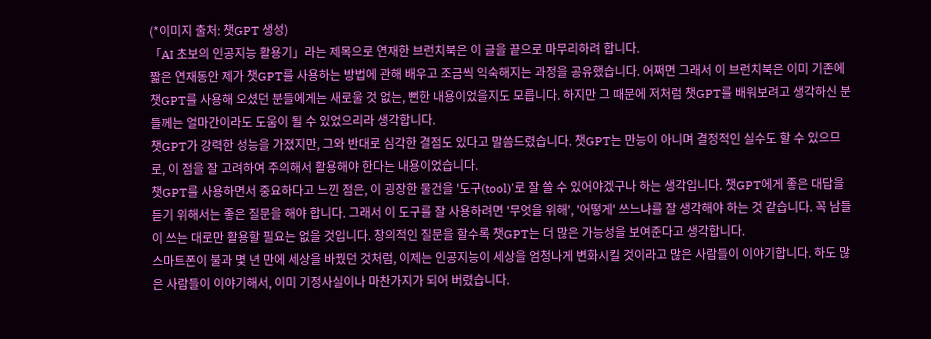(*이미지 출처: 챗GPT 생성)
「AI 초보의 인공지능 활용기」라는 제목으로 연재한 브런치북은 이 글을 끝으로 마무리하려 합니다.
짧은 연재동안 제가 챗GPT를 사용하는 방법에 관해 배우고 조금씩 익숙해지는 과정을 공유했습니다. 어쩌면 그래서 이 브런치북은 이미 기존에 챗GPT를 사용해 오셨던 분들에게는 새로울 것 없는, 뻔한 내용이었을지도 모릅니다. 하지만 그 때문에 저처럼 챗GPT를 배워보려고 생각하신 분들께는 얼마간이라도 도움이 될 수 있었으리라 생각합니다.
챗GPT가 강력한 성능을 가졌지만, 그와 반대로 심각한 결점도 있다고 말씀드렸습니다. 챗GPT는 만능이 아니며 결정적인 실수도 할 수 있으므로, 이 점을 잘 고려하여 주의해서 활용해야 한다는 내용이었습니다.
챗GPT를 사용하면서 중요하다고 느낀 점은, 이 굉장한 물건을 '도구(tool)'로 잘 쓸 수 있어야겠구나 하는 생각입니다. 챗GPT에게 좋은 대답을 듣기 위해서는 좋은 질문을 해야 합니다. 그래서 이 도구를 잘 사용하려면 '무엇을 위해', '어떻게' 쓰느냐를 잘 생각해야 하는 것 같습니다. 꼭 남들이 쓰는 대로만 활용할 필요는 없을 것입니다. 창의적인 질문을 할수록 챗GPT는 더 많은 가능성을 보여준다고 생각합니다.
스마트폰이 불과 몇 년 만에 세상을 바꿨던 것처럼, 이제는 인공지능이 세상을 엄청나게 변화시킬 것이라고 많은 사람들이 이야기합니다. 하도 많은 사람들이 이야기해서, 이미 기정사실이나 마찬가지가 되어 버렸습니다.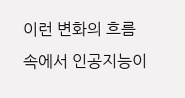이런 변화의 흐름 속에서 인공지능이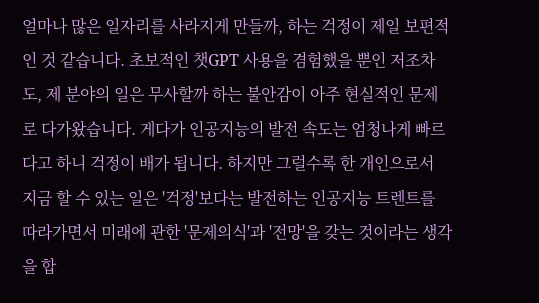얼마나 많은 일자리를 사라지게 만들까, 하는 걱정이 제일 보편적인 것 같습니다. 초보적인 챗GPT 사용을 겸험했을 뿐인 저조차도, 제 분야의 일은 무사할까 하는 불안감이 아주 현실적인 문제로 다가왔습니다. 게다가 인공지능의 발전 속도는 엄청나게 빠르다고 하니 걱정이 배가 됩니다. 하지만 그럴수록 한 개인으로서 지금 할 수 있는 일은 '걱정'보다는 발전하는 인공지능 트렌트를 따라가면서 미래에 관한 '문제의식'과 '전망'을 갖는 것이라는 생각을 합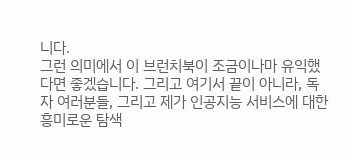니다.
그런 의미에서 이 브런치북이 조금이나마 유익했다면 좋겠습니다. 그리고 여기서 끝이 아니라, 독자 여러분들, 그리고 제가 인공지능 서비스에 대한 흥미로운 탐색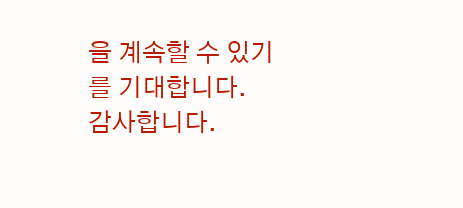을 계속할 수 있기를 기대합니다.
감사합니다.